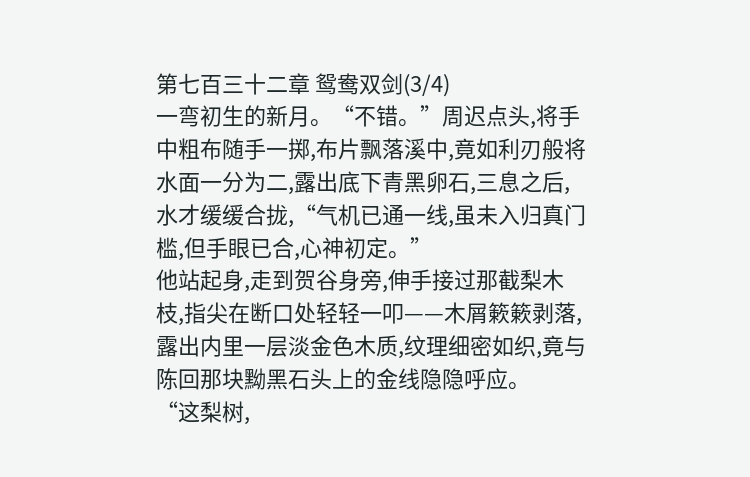第七百三十二章 鸳鸯双剑(3/4)
一弯初生的新月。“不错。”周迟点头,将手中粗布随手一掷,布片飘落溪中,竟如利刃般将水面一分为二,露出底下青黑卵石,三息之后,水才缓缓合拢,“气机已通一线,虽未入归真门槛,但手眼已合,心神初定。”
他站起身,走到贺谷身旁,伸手接过那截梨木枝,指尖在断口处轻轻一叩——木屑簌簌剥落,露出内里一层淡金色木质,纹理细密如织,竟与陈回那块黝黑石头上的金线隐隐呼应。
“这梨树,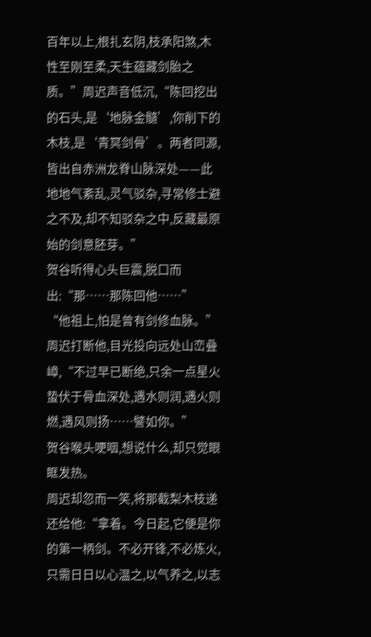百年以上,根扎玄阴,枝承阳煞,木性至刚至柔,天生蕴藏剑胎之质。”周迟声音低沉,“陈回挖出的石头,是‘地脉金髓’,你削下的木枝,是‘青冥剑骨’。两者同源,皆出自赤洲龙脊山脉深处——此地地气紊乱,灵气驳杂,寻常修士避之不及,却不知驳杂之中,反藏最原始的剑意胚芽。”
贺谷听得心头巨震,脱口而出:“那……那陈回他……”
“他祖上,怕是曾有剑修血脉。”周迟打断他,目光投向远处山峦叠嶂,“不过早已断绝,只余一点星火蛰伏于骨血深处,遇水则润,遇火则燃,遇风则扬……譬如你。”
贺谷喉头哽咽,想说什么,却只觉眼眶发热。
周迟却忽而一笑,将那截梨木枝递还给他:“拿着。今日起,它便是你的第一柄剑。不必开锋,不必炼火,只需日日以心温之,以气养之,以志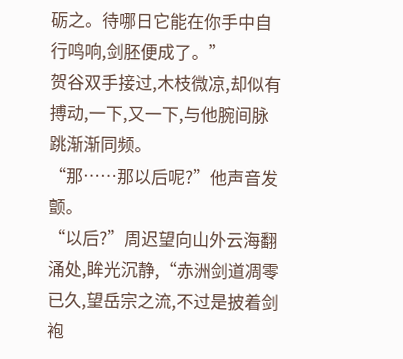砺之。待哪日它能在你手中自行鸣响,剑胚便成了。”
贺谷双手接过,木枝微凉,却似有搏动,一下,又一下,与他腕间脉跳渐渐同频。
“那……那以后呢?”他声音发颤。
“以后?”周迟望向山外云海翻涌处,眸光沉静,“赤洲剑道凋零已久,望岳宗之流,不过是披着剑袍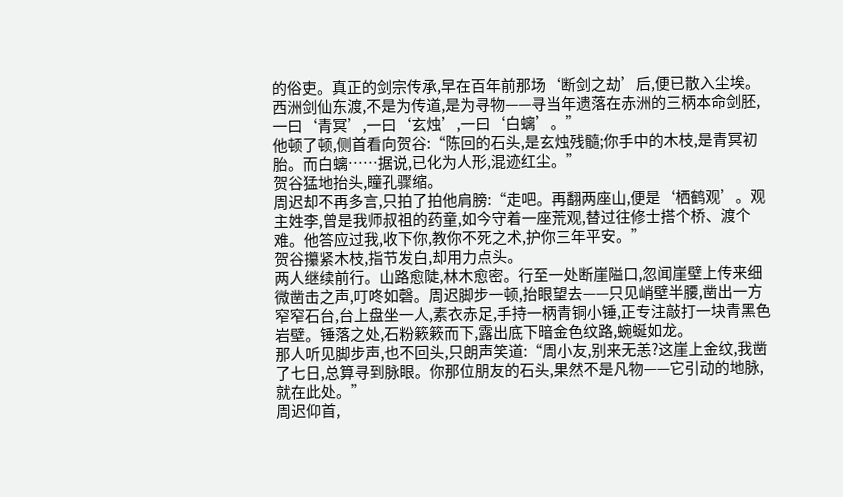的俗吏。真正的剑宗传承,早在百年前那场‘断剑之劫’后,便已散入尘埃。西洲剑仙东渡,不是为传道,是为寻物——寻当年遗落在赤洲的三柄本命剑胚,一曰‘青冥’,一曰‘玄烛’,一曰‘白螭’。”
他顿了顿,侧首看向贺谷:“陈回的石头,是玄烛残髓;你手中的木枝,是青冥初胎。而白螭……据说,已化为人形,混迹红尘。”
贺谷猛地抬头,瞳孔骤缩。
周迟却不再多言,只拍了拍他肩膀:“走吧。再翻两座山,便是‘栖鹤观’。观主姓李,曾是我师叔祖的药童,如今守着一座荒观,替过往修士搭个桥、渡个难。他答应过我,收下你,教你不死之术,护你三年平安。”
贺谷攥紧木枝,指节发白,却用力点头。
两人继续前行。山路愈陡,林木愈密。行至一处断崖隘口,忽闻崖壁上传来细微凿击之声,叮咚如磬。周迟脚步一顿,抬眼望去——只见峭壁半腰,凿出一方窄窄石台,台上盘坐一人,素衣赤足,手持一柄青铜小锤,正专注敲打一块青黑色岩壁。锤落之处,石粉簌簌而下,露出底下暗金色纹路,蜿蜒如龙。
那人听见脚步声,也不回头,只朗声笑道:“周小友,别来无恙?这崖上金纹,我凿了七日,总算寻到脉眼。你那位朋友的石头,果然不是凡物——它引动的地脉,就在此处。”
周迟仰首,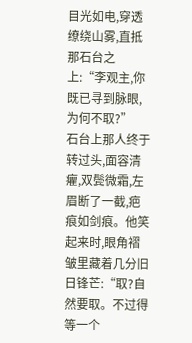目光如电,穿透缭绕山雾,直抵那石台之上:“李观主,你既已寻到脉眼,为何不取?”
石台上那人终于转过头,面容清癯,双鬓微霜,左眉断了一截,疤痕如剑痕。他笑起来时,眼角褶皱里藏着几分旧日锋芒:“取?自然要取。不过得等一个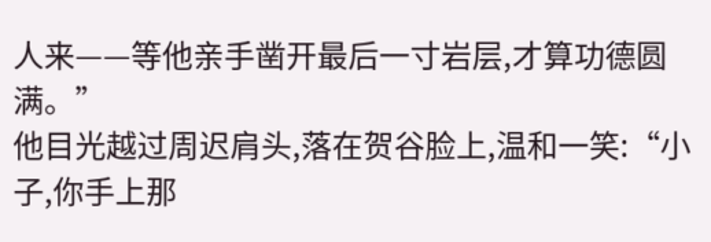人来——等他亲手凿开最后一寸岩层,才算功德圆满。”
他目光越过周迟肩头,落在贺谷脸上,温和一笑:“小子,你手上那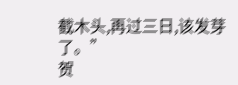截木头,再过三日,该发芽了。”
贺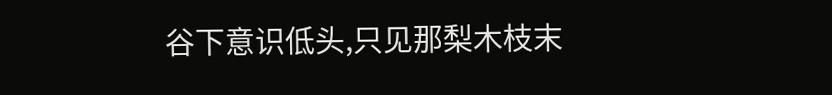谷下意识低头,只见那梨木枝末